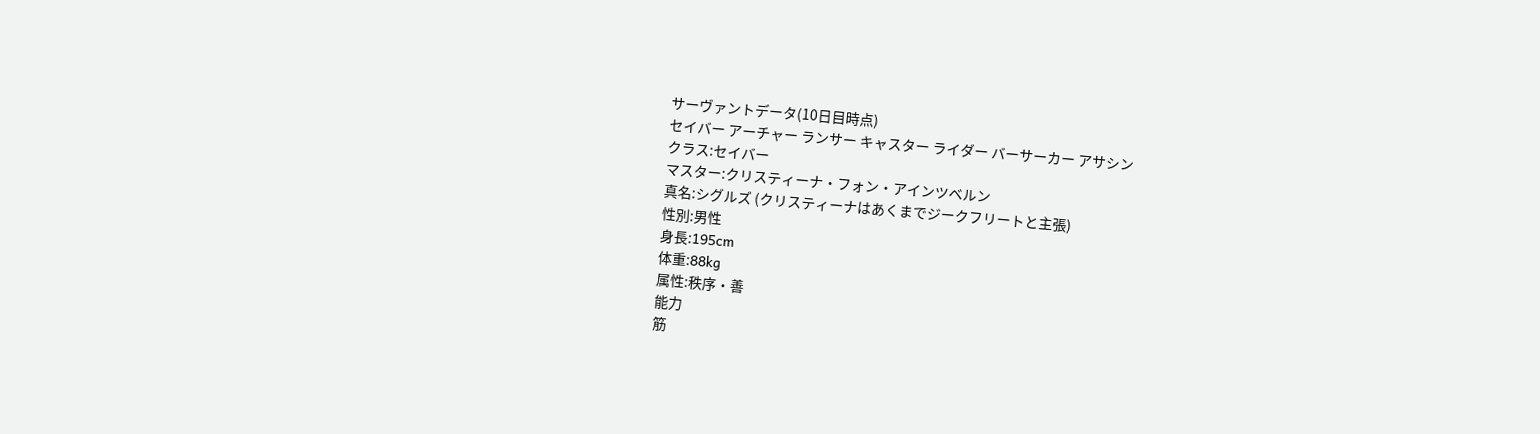サーヴァントデータ(10日目時点)
セイバー アーチャー ランサー キャスター ライダー バーサーカー アサシン
クラス:セイバー
マスター:クリスティーナ・フォン・アインツベルン
真名:シグルズ (クリスティーナはあくまでジークフリートと主張)
性別:男性
身長:195cm
体重:88kg
属性:秩序・善
能力
筋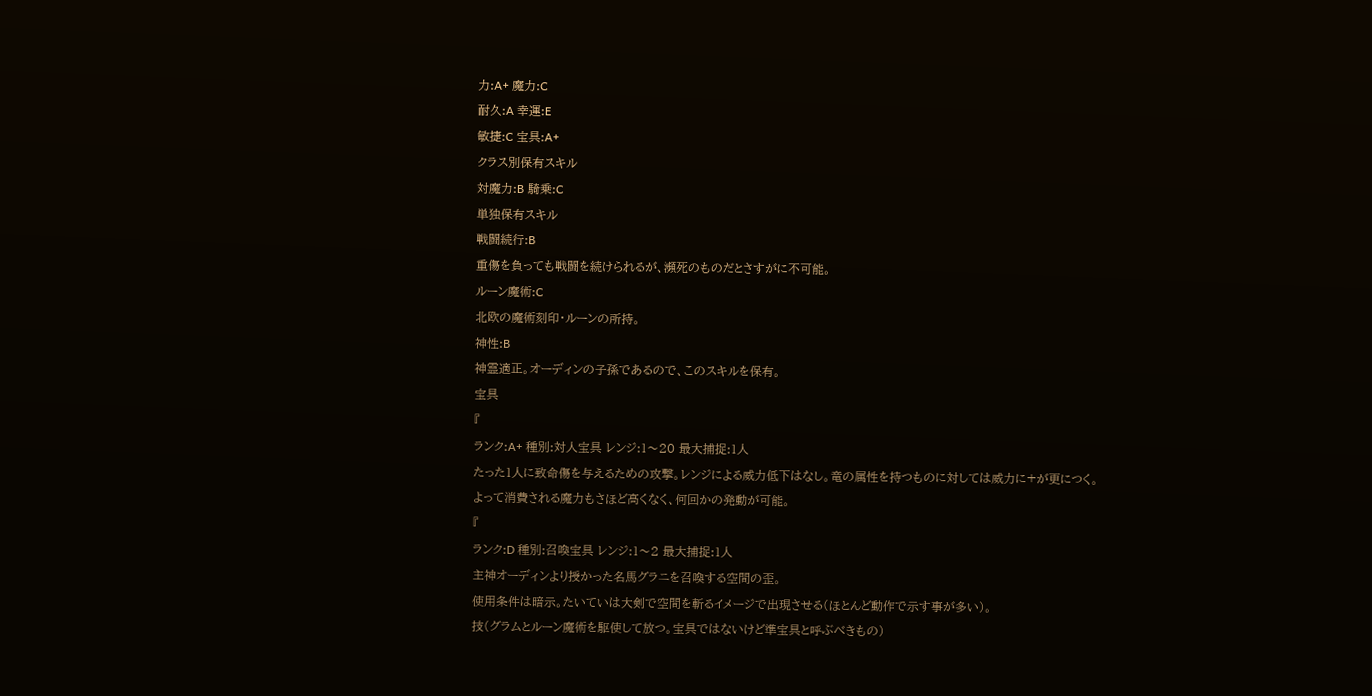力:A+ 魔力:C
耐久:A 幸運:E
敏捷:C 宝具:A+
クラス別保有スキル
対魔力:B 騎乗:C
単独保有スキル
戦闘続行:B
重傷を負っても戦闘を続けられるが、瀕死のものだとさすがに不可能。
ルーン魔術:C
北欧の魔術刻印・ルーンの所持。
神性:B
神霊適正。オーディンの子孫であるので、このスキルを保有。
宝具
『
ランク:A+ 種別:対人宝具 レンジ:1〜20 最大捕捉:1人
たった1人に致命傷を与えるための攻撃。レンジによる威力低下はなし。竜の属性を持つものに対しては威力に+が更につく。
よって消費される魔力もさほど高くなく、何回かの発動が可能。
『
ランク:D 種別:召喚宝具 レンジ:1〜2 最大捕捉:1人
主神オーディンより授かった名馬グラニを召喚する空間の歪。
使用条件は暗示。たいていは大剣で空間を斬るイメージで出現させる(ほとんど動作で示す事が多い)。
技(グラムとルーン魔術を駆使して放つ。宝具ではないけど準宝具と呼ぶべきもの)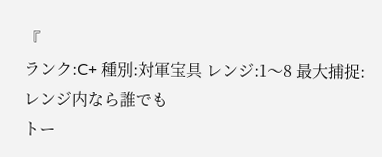『
ランク:C+ 種別:対軍宝具 レンジ:1〜8 最大捕捉:レンジ内なら誰でも
トー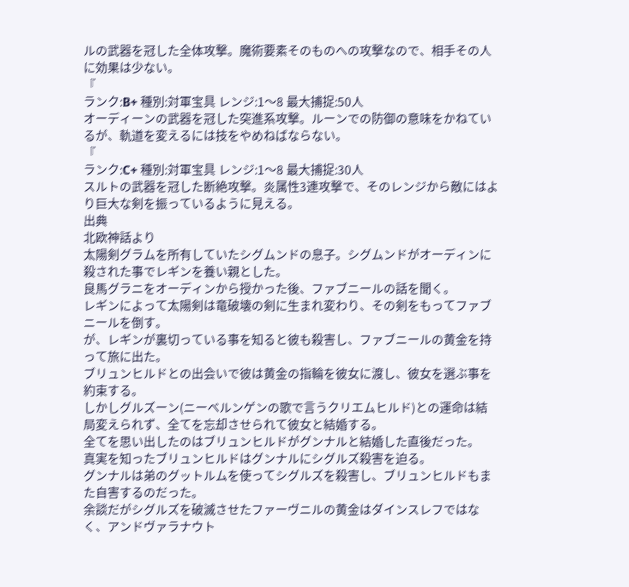ルの武器を冠した全体攻撃。魔術要素そのものへの攻撃なので、相手その人に効果は少ない。
『
ランク:B+ 種別:対軍宝具 レンジ:1〜8 最大捕捉:50人
オーディーンの武器を冠した突進系攻撃。ルーンでの防御の意味をかねているが、軌道を変えるには技をやめねばならない。
『
ランク:C+ 種別:対軍宝具 レンジ:1〜8 最大捕捉:30人
スルトの武器を冠した断絶攻撃。炎属性3連攻撃で、そのレンジから敵にはより巨大な剣を振っているように見える。
出典
北欧神話より
太陽剣グラムを所有していたシグムンドの息子。シグムンドがオーディンに殺された事でレギンを養い親とした。
良馬グラニをオーディンから授かった後、ファブニールの話を聞く。
レギンによって太陽剣は竜破壊の剣に生まれ変わり、その剣をもってファブニールを倒す。
が、レギンが裏切っている事を知ると彼も殺害し、ファブニールの黄金を持って旅に出た。
ブリュンヒルドとの出会いで彼は黄金の指輪を彼女に渡し、彼女を選ぶ事を約束する。
しかしグルズーン(ニーベルンゲンの歌で言うクリエムヒルド)との運命は結局変えられず、全てを忘却させられて彼女と結婚する。
全てを思い出したのはブリュンヒルドがグンナルと結婚した直後だった。
真実を知ったブリュンヒルドはグンナルにシグルズ殺害を迫る。
グンナルは弟のグットルムを使ってシグルズを殺害し、ブリュンヒルドもまた自害するのだった。
余談だがシグルズを破滅させたファーヴニルの黄金はダインスレフではなく、アンドヴァラナウト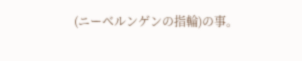(ニーベルンゲンの指輪)の事。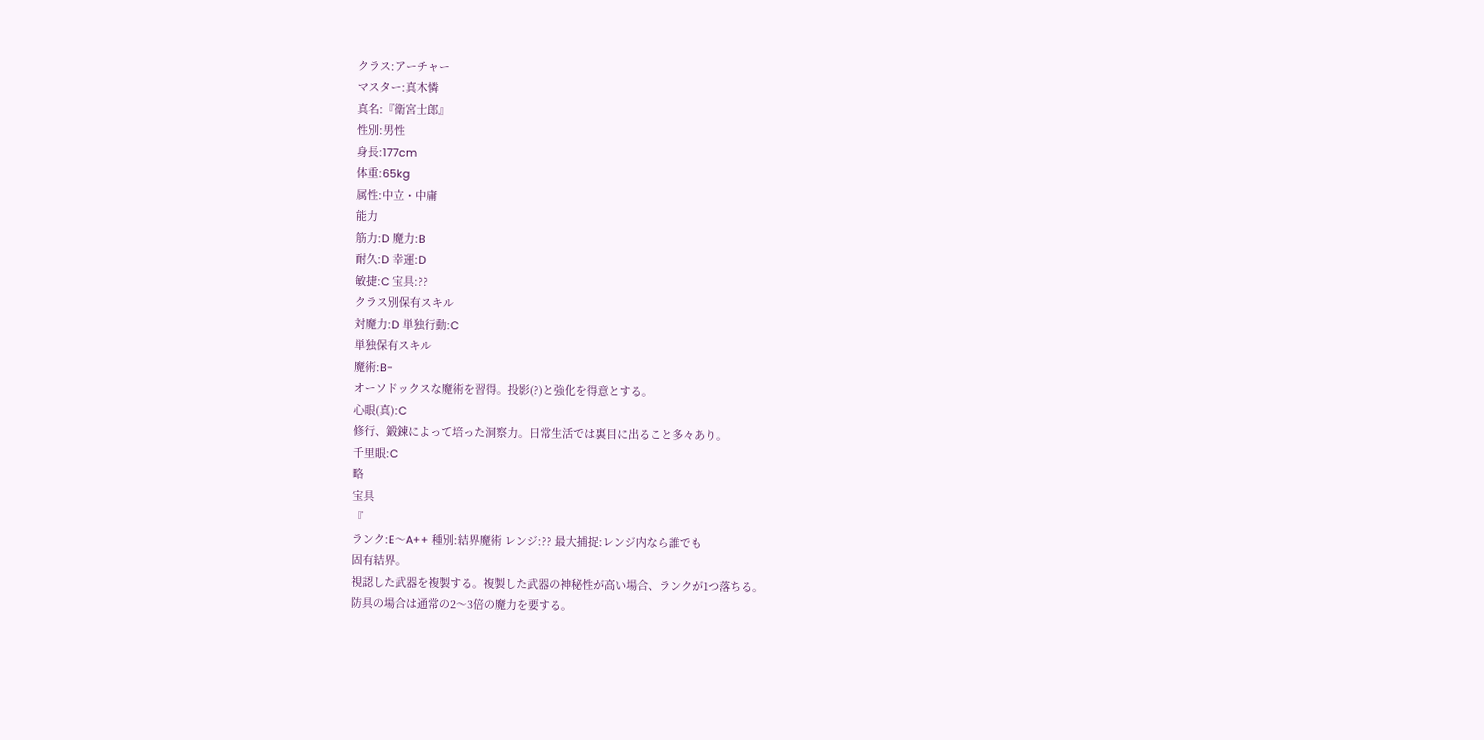クラス:アーチャー
マスター:真木憐
真名:『衛宮士郎』
性別:男性
身長:177cm
体重:65kg
属性:中立・中庸
能力
筋力:D 魔力:B
耐久:D 幸運:D
敏捷:C 宝具:??
クラス別保有スキル
対魔力:D 単独行動:C
単独保有スキル
魔術:B-
オーソドックスな魔術を習得。投影(?)と強化を得意とする。
心眼(真):C
修行、鍛錬によって培った洞察力。日常生活では裏目に出ること多々あり。
千里眼:C
略
宝具
『
ランク:E〜A++ 種別:結界魔術 レンジ:?? 最大捕捉:レンジ内なら誰でも
固有結界。
視認した武器を複製する。複製した武器の神秘性が高い場合、ランクが1つ落ちる。
防具の場合は通常の2〜3倍の魔力を要する。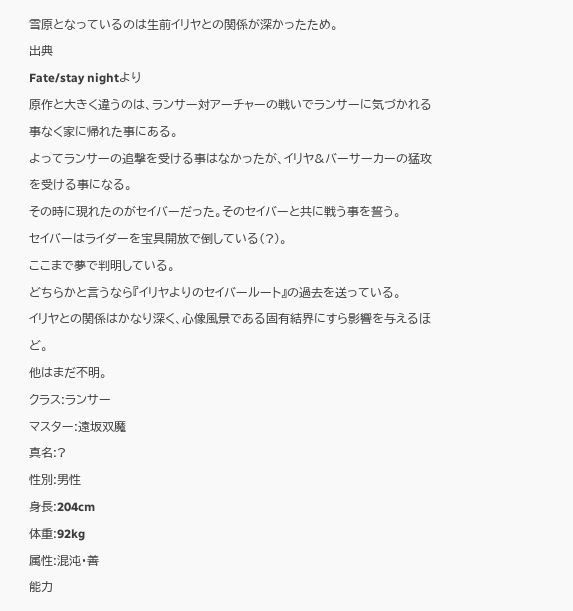雪原となっているのは生前イリヤとの関係が深かったため。
出典
Fate/stay nightより
原作と大きく違うのは、ランサー対アーチャーの戦いでランサーに気づかれる事なく家に帰れた事にある。
よってランサーの追撃を受ける事はなかったが、イリヤ&バーサーカーの猛攻を受ける事になる。
その時に現れたのがセイバーだった。そのセイバーと共に戦う事を誓う。
セイバーはライダーを宝具開放で倒している(?)。
ここまで夢で判明している。
どちらかと言うなら『イリヤよりのセイバールート』の過去を送っている。
イリヤとの関係はかなり深く、心像風景である固有結界にすら影響を与えるほど。
他はまだ不明。
クラス:ランサー
マスター:遠坂双魔
真名:?
性別:男性
身長:204cm
体重:92kg
属性:混沌・善
能力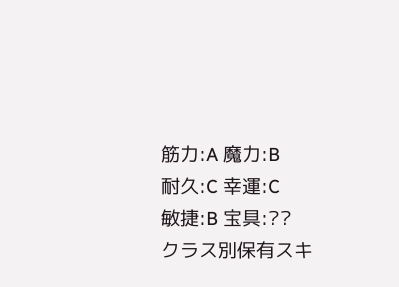筋力:A 魔力:B
耐久:C 幸運:C
敏捷:B 宝具:??
クラス別保有スキ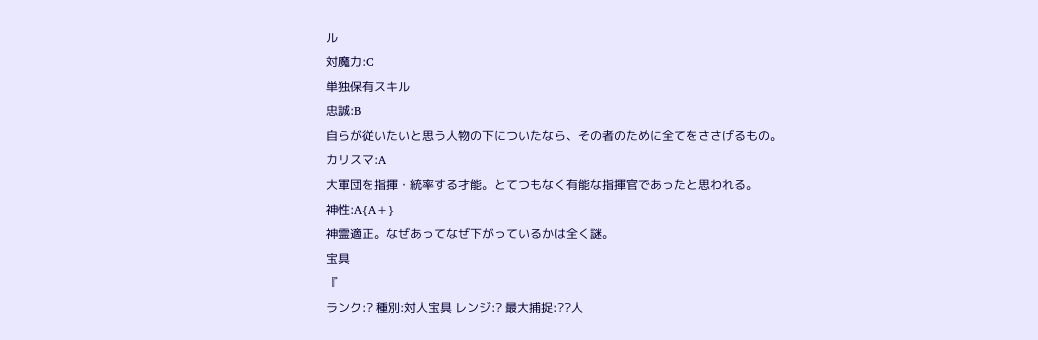ル
対魔力:C
単独保有スキル
忠誠:B
自らが従いたいと思う人物の下についたなら、その者のために全てをささげるもの。
カリスマ:A
大軍団を指揮・統率する才能。とてつもなく有能な指揮官であったと思われる。
神性:A{A+}
神霊適正。なぜあってなぜ下がっているかは全く謎。
宝具
『
ランク:? 種別:対人宝具 レンジ:? 最大捕捉:??人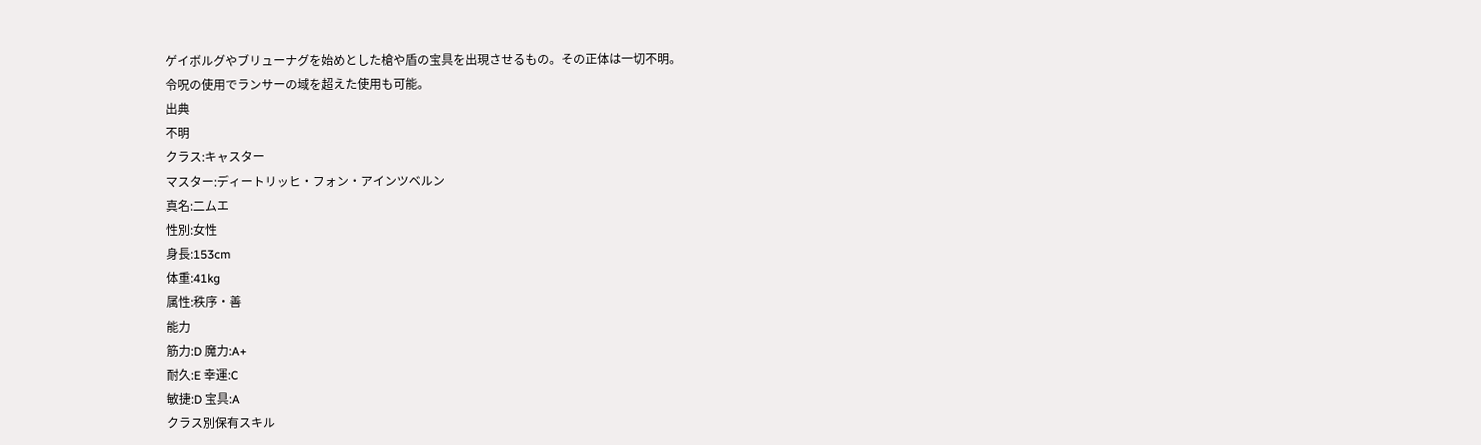ゲイボルグやブリューナグを始めとした槍や盾の宝具を出現させるもの。その正体は一切不明。
令呪の使用でランサーの域を超えた使用も可能。
出典
不明
クラス:キャスター
マスター:ディートリッヒ・フォン・アインツベルン
真名:二ムエ
性別:女性
身長:153cm
体重:41kg
属性:秩序・善
能力
筋力:D 魔力:A+
耐久:E 幸運:C
敏捷:D 宝具:A
クラス別保有スキル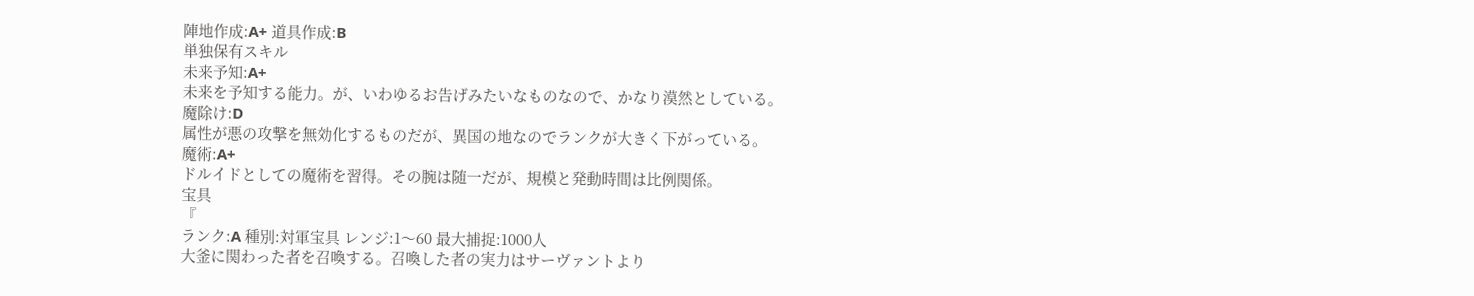陣地作成:A+ 道具作成:B
単独保有スキル
未来予知:A+
未来を予知する能力。が、いわゆるお告げみたいなものなので、かなり漠然としている。
魔除け:D
属性が悪の攻撃を無効化するものだが、異国の地なのでランクが大きく下がっている。
魔術:A+
ドルイドとしての魔術を習得。その腕は随一だが、規模と発動時間は比例関係。
宝具
『
ランク:A 種別:対軍宝具 レンジ:1〜60 最大捕捉:1000人
大釜に関わった者を召喚する。召喚した者の実力はサーヴァントより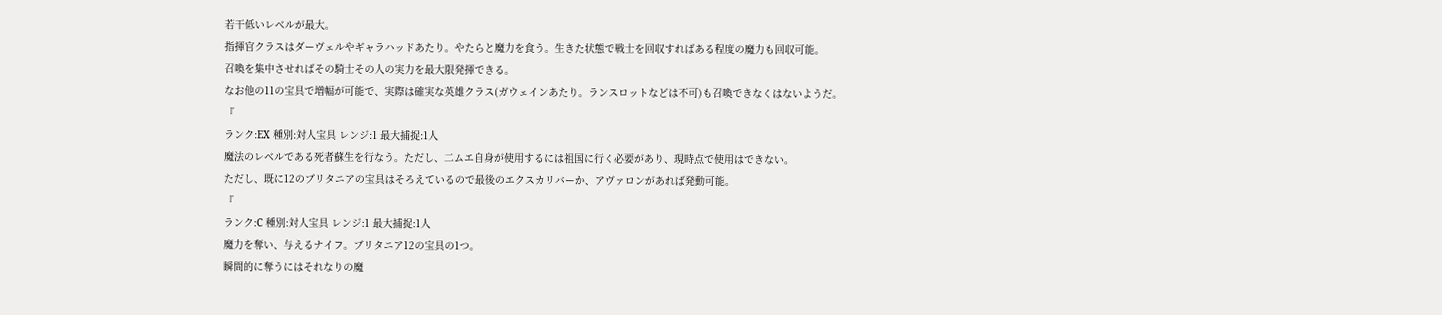若干低いレベルが最大。
指揮官クラスはダーヴェルやギャラハッドあたり。やたらと魔力を食う。生きた状態で戦士を回収すればある程度の魔力も回収可能。
召喚を集中させればその騎士その人の実力を最大限発揮できる。
なお他の11の宝具で増幅が可能で、実際は確実な英雄クラス(ガウェインあたり。ランスロットなどは不可)も召喚できなくはないようだ。
『
ランク:EX 種別:対人宝具 レンジ:1 最大捕捉:1人
魔法のレベルである死者蘇生を行なう。ただし、二ムエ自身が使用するには祖国に行く必要があり、現時点で使用はできない。
ただし、既に12のブリタニアの宝具はそろえているので最後のエクスカリバーか、アヴァロンがあれば発動可能。
『
ランク:C 種別:対人宝具 レンジ:1 最大捕捉:1人
魔力を奪い、与えるナイフ。ブリタニア12の宝具の1つ。
瞬間的に奪うにはそれなりの魔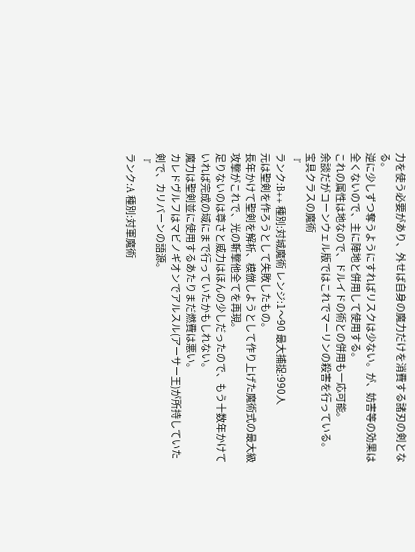力を使う必要があり、外せば自身の魔力だけを消費する諸刃の剣となる。
逆に少しずつ奪うようにすればリスクは少ない。が、妨害等の効果は全くないので、主に陣地と併用して使用する。
これの属性は地なので、ドルイドの術との併用も一応可能。
余談だがコーンウェル版ではこれでマーリンの殺害を行っている。
宝具クラスの魔術
『
ランク:B++ 種別:対城魔術 レンジ:1〜90 最大捕捉:990人
元は聖剣を作ろうとして失敗したもの。
長年かけて聖剣を解析、模倣しようとして作り上げた魔術式の最大級攻撃がこれで、光の斬撃他全てを再現。
足りないのは尊さと威力はほんの少しだったので、もう十数年かけていれば完成の域にまで行っていたかもしれない。
魔力は聖剣並に使用するあたりまだ燃費は悪い。
カレドヴルフはマビノギオンでアルスル(アーサー王)が所持していた剣で、カリバーンの語源。
『
ランク:A 種別:対軍魔術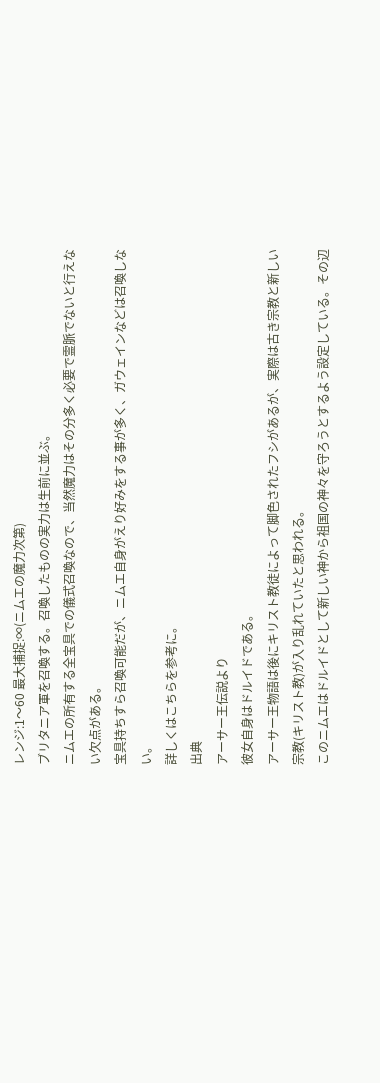レンジ:1〜60 最大捕捉:∞(ニムエの魔力次第)
ブリタニア軍を召喚する。召喚したものの実力は生前に並ぶ。
ニムエの所有する全宝具での儀式召喚なので、当然魔力はその分多く必要で霊脈でないと行えない欠点がある。
宝具持ちすら召喚可能だが、ニムエ自身がえり好みをする事が多く、ガウェインなどは召喚しない。
詳しくはこちらを参考に。
出典
アーサー王伝説より
彼女自身はドルイドである。
アーサー王物語は後にキリスト教徒によって脚色されたフシがあるが、実際は古き宗教と新しい宗教(キリスト教)が入り乱れていたと思われる。
このニムエはドルイドとして新しい神から祖国の神々を守ろうとするよう設定している。その辺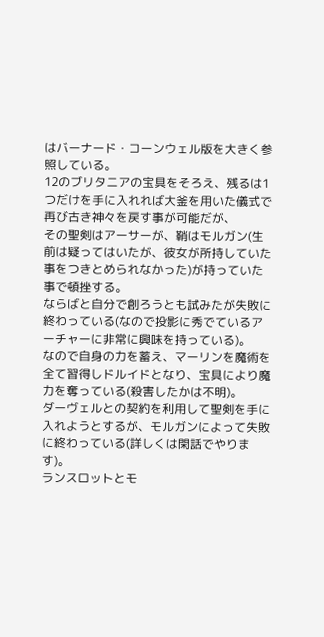はバーナード・コーンウェル版を大きく参照している。
12のブリタニアの宝具をそろえ、残るは1つだけを手に入れれば大釜を用いた儀式で再び古き神々を戻す事が可能だが、
その聖剣はアーサーが、鞘はモルガン(生前は疑ってはいたが、彼女が所持していた事をつきとめられなかった)が持っていた事で頓挫する。
ならばと自分で創ろうとも試みたが失敗に終わっている(なので投影に秀でているアーチャーに非常に興味を持っている)。
なので自身の力を蓄え、マーリンを魔術を全て習得しドルイドとなり、宝具により魔力を奪っている(殺害したかは不明)。
ダーヴェルとの契約を利用して聖剣を手に入れようとするが、モルガンによって失敗に終わっている(詳しくは閑話でやります)。
ランスロットとモ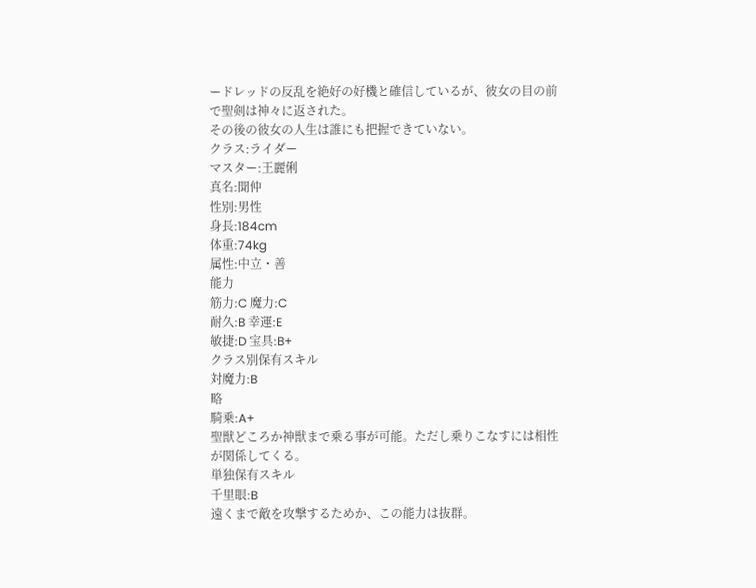ードレッドの反乱を絶好の好機と確信しているが、彼女の目の前で聖剣は神々に返された。
その後の彼女の人生は誰にも把握できていない。
クラス:ライダー
マスター:王麗俐
真名:聞仲
性別:男性
身長:184cm
体重:74kg
属性:中立・善
能力
筋力:C 魔力:C
耐久:B 幸運:E
敏捷:D 宝具:B+
クラス別保有スキル
対魔力:B
略
騎乗:A+
聖獣どころか神獣まで乗る事が可能。ただし乗りこなすには相性が関係してくる。
単独保有スキル
千里眼:B
遠くまで敵を攻撃するためか、この能力は抜群。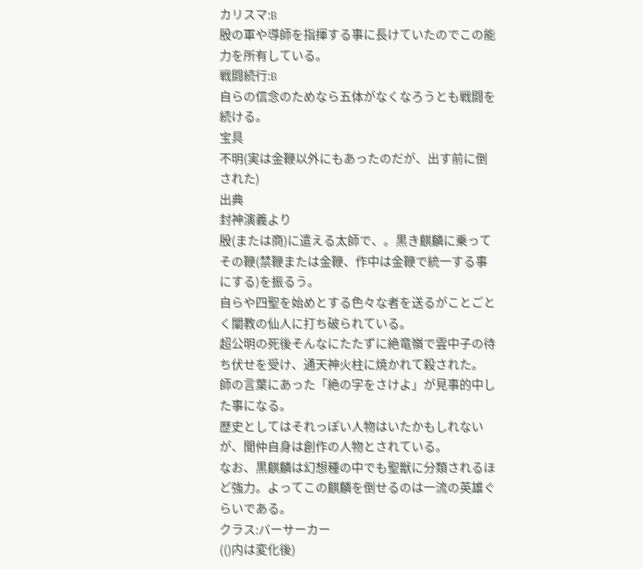カリスマ:B
殷の軍や導師を指揮する事に長けていたのでこの能力を所有している。
戦闘続行:B
自らの信念のためなら五体がなくなろうとも戦闘を続ける。
宝具
不明(実は金鞭以外にもあったのだが、出す前に倒された)
出典
封神演義より
殷(または商)に遣える太師で、。黒き麒麟に乗ってその鞭(禁鞭または金鞭、作中は金鞭で統一する事にする)を振るう。
自らや四聖を始めとする色々な者を送るがことごとく闡教の仙人に打ち破られている。
超公明の死後そんなにたたずに絶竜嶺で雲中子の待ち伏せを受け、通天神火柱に焼かれて殺された。
師の言葉にあった「絶の字をさけよ」が見事的中した事になる。
歴史としてはそれっぽい人物はいたかもしれないが、聞仲自身は創作の人物とされている。
なお、黒麒麟は幻想種の中でも聖獣に分類されるほど強力。よってこの麒麟を倒せるのは一流の英雄ぐらいである。
クラス:バーサーカー
(()内は変化後)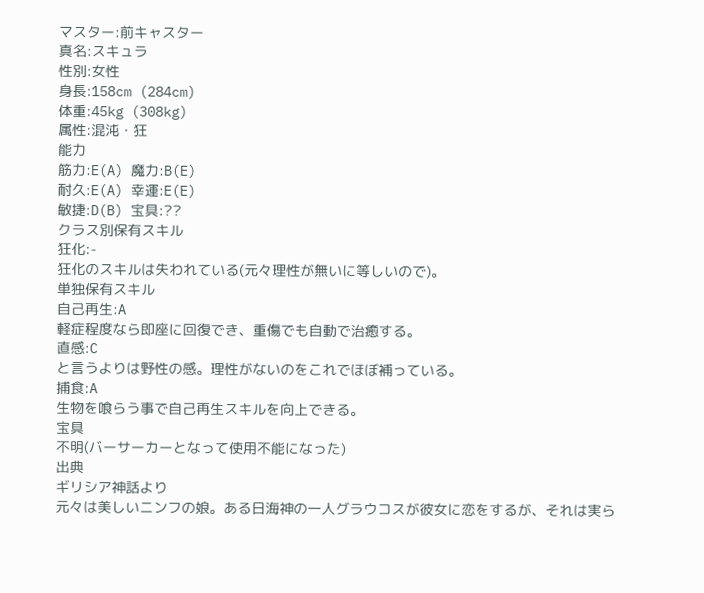マスター:前キャスター
真名:スキュラ
性別:女性
身長:158cm (284cm)
体重:45kg (308kg)
属性:混沌・狂
能力
筋力:E(A) 魔力:B(E)
耐久:E(A) 幸運:E(E)
敏捷:D(B) 宝具:??
クラス別保有スキル
狂化:-
狂化のスキルは失われている(元々理性が無いに等しいので)。
単独保有スキル
自己再生:A
軽症程度なら即座に回復でき、重傷でも自動で治癒する。
直感:C
と言うよりは野性の感。理性がないのをこれでほぼ補っている。
捕食:A
生物を喰らう事で自己再生スキルを向上できる。
宝具
不明(バーサーカーとなって使用不能になった)
出典
ギリシア神話より
元々は美しいニンフの娘。ある日海神の一人グラウコスが彼女に恋をするが、それは実ら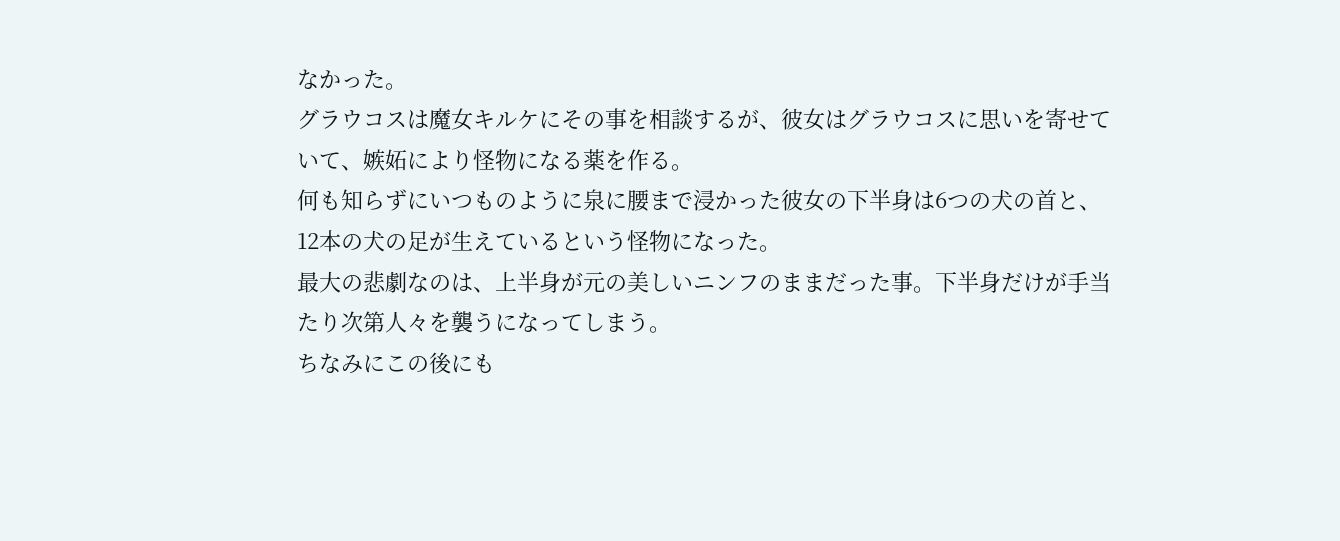なかった。
グラウコスは魔女キルケにその事を相談するが、彼女はグラウコスに思いを寄せていて、嫉妬により怪物になる薬を作る。
何も知らずにいつものように泉に腰まで浸かった彼女の下半身は6つの犬の首と、12本の犬の足が生えているという怪物になった。
最大の悲劇なのは、上半身が元の美しいニンフのままだった事。下半身だけが手当たり次第人々を襲うになってしまう。
ちなみにこの後にも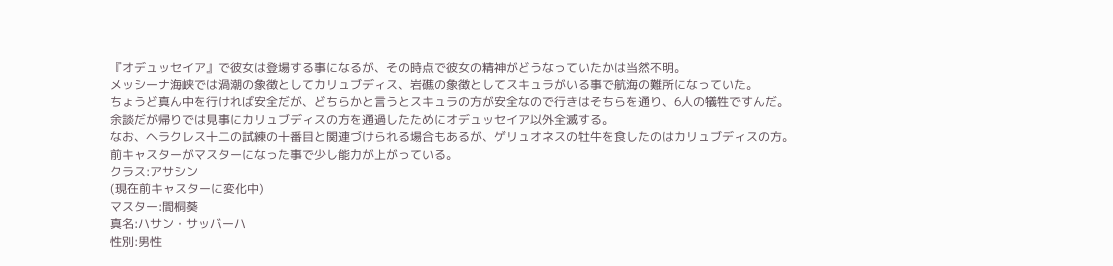『オデュッセイア』で彼女は登場する事になるが、その時点で彼女の精神がどうなっていたかは当然不明。
メッシーナ海峡では渦潮の象徴としてカリュブディス、岩礁の象徴としてスキュラがいる事で航海の難所になっていた。
ちょうど真ん中を行ければ安全だが、どちらかと言うとスキュラの方が安全なので行きはそちらを通り、6人の犠牲ですんだ。
余談だが帰りでは見事にカリュブディスの方を通過したためにオデュッセイア以外全滅する。
なお、ヘラクレス十二の試練の十番目と関連づけられる場合もあるが、ゲリュオネスの牡牛を食したのはカリュブディスの方。
前キャスターがマスターになった事で少し能力が上がっている。
クラス:アサシン
(現在前キャスターに変化中)
マスター:間桐葵
真名:ハサン・サッバーハ
性別:男性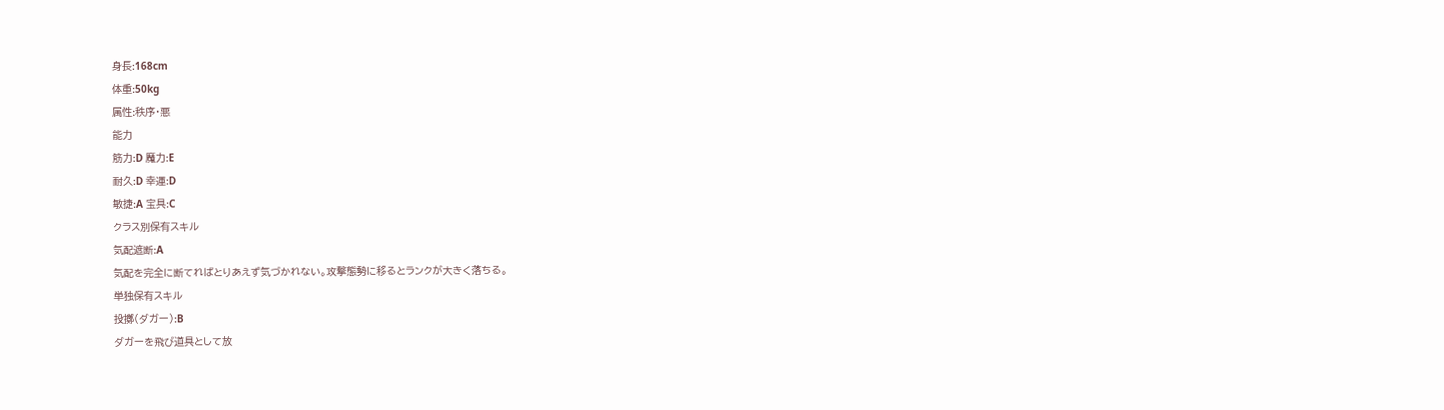身長:168cm
体重:50kg
属性:秩序・悪
能力
筋力:D 魔力:E
耐久:D 幸運:D
敏捷:A 宝具:C
クラス別保有スキル
気配遮断:A
気配を完全に断てればとりあえず気づかれない。攻撃態勢に移るとランクが大きく落ちる。
単独保有スキル
投擲(ダガー):B
ダガーを飛び道具として放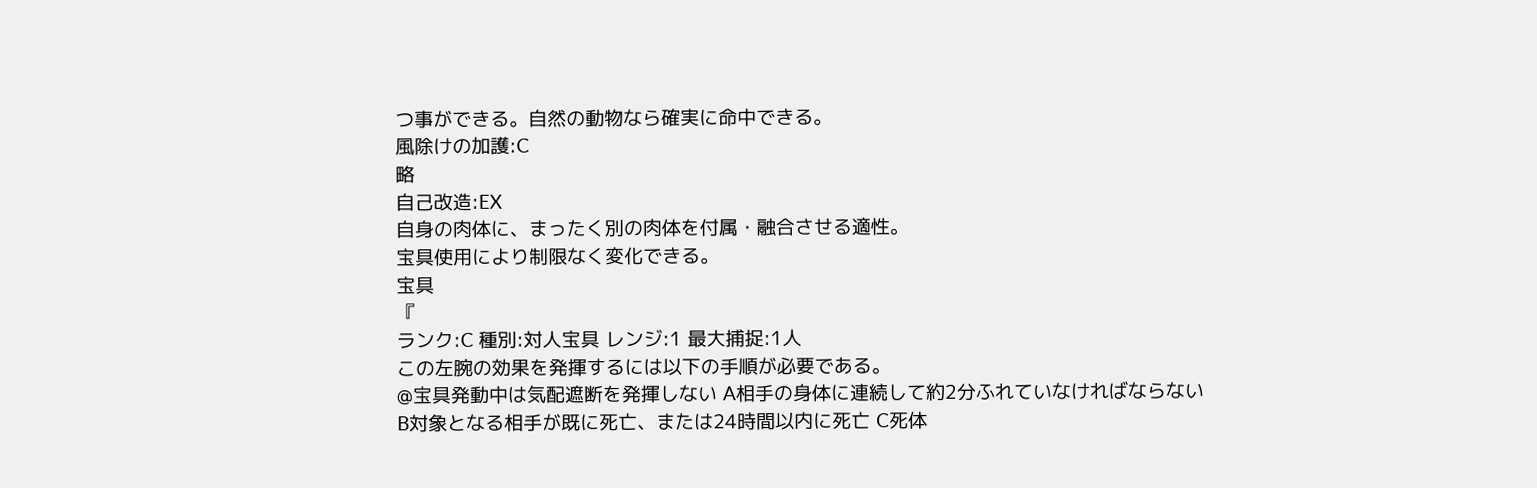つ事ができる。自然の動物なら確実に命中できる。
風除けの加護:C
略
自己改造:EX
自身の肉体に、まったく別の肉体を付属・融合させる適性。
宝具使用により制限なく変化できる。
宝具
『
ランク:C 種別:対人宝具 レンジ:1 最大捕捉:1人
この左腕の効果を発揮するには以下の手順が必要である。
@宝具発動中は気配遮断を発揮しない A相手の身体に連続して約2分ふれていなければならない
B対象となる相手が既に死亡、または24時間以内に死亡 C死体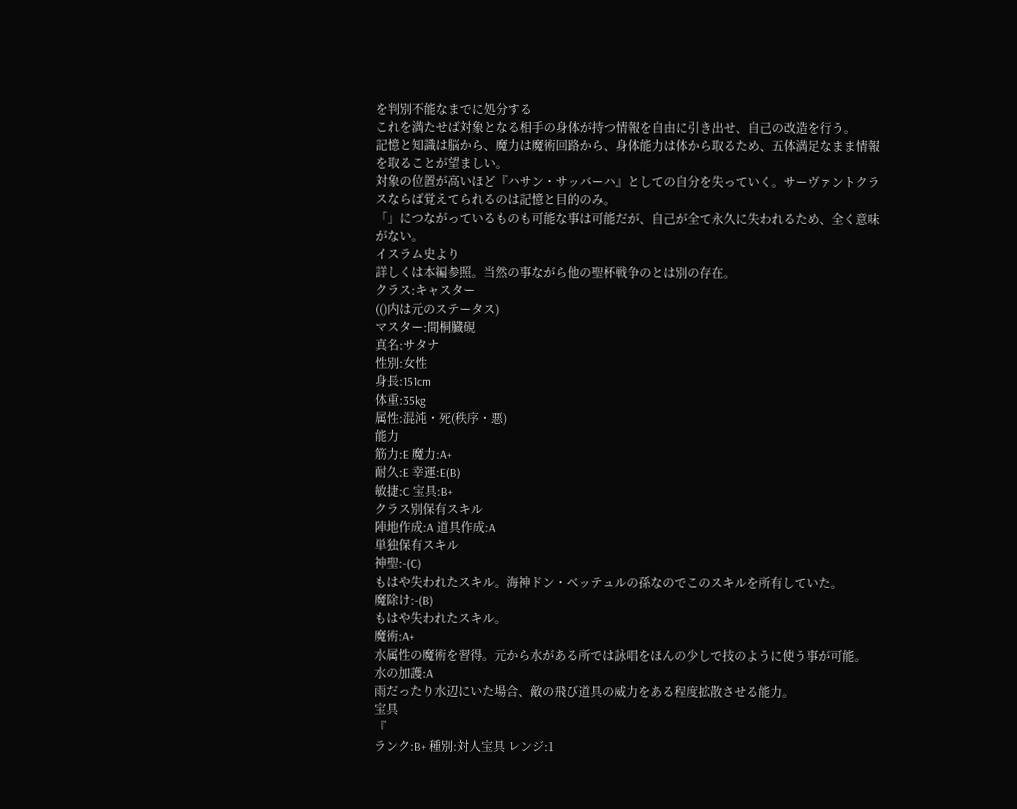を判別不能なまでに処分する
これを満たせば対象となる相手の身体が持つ情報を自由に引き出せ、自己の改造を行う。
記憶と知識は脳から、魔力は魔術回路から、身体能力は体から取るため、五体満足なまま情報を取ることが望ましい。
対象の位置が高いほど『ハサン・サッバーハ』としての自分を失っていく。サーヴァントクラスならば覚えてられるのは記憶と目的のみ。
「」につながっているものも可能な事は可能だが、自己が全て永久に失われるため、全く意味がない。
イスラム史より
詳しくは本編参照。当然の事ながら他の聖杯戦争のとは別の存在。
クラス:キャスター
(()内は元のステータス)
マスター:間桐臓硯
真名:サタナ
性別:女性
身長:151cm
体重:35kg
属性:混沌・死(秩序・悪)
能力
筋力:E 魔力:A+
耐久:E 幸運:E(B)
敏捷:C 宝具:B+
クラス別保有スキル
陣地作成:A 道具作成:A
単独保有スキル
神聖:-(C)
もはや失われたスキル。海神ドン・ベッテュルの孫なのでこのスキルを所有していた。
魔除け:-(B)
もはや失われたスキル。
魔術:A+
水属性の魔術を習得。元から水がある所では詠唱をほんの少しで技のように使う事が可能。
水の加護:A
雨だったり水辺にいた場合、敵の飛び道具の威力をある程度拡散させる能力。
宝具
『
ランク:B+ 種別:対人宝具 レンジ:1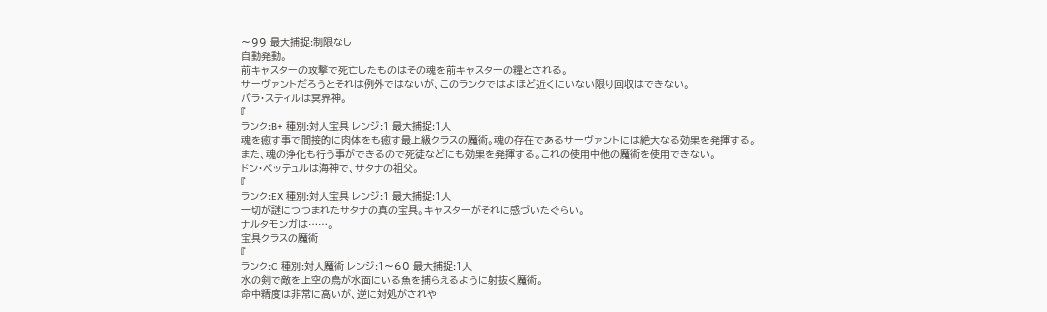〜99 最大捕捉:制限なし
自動発動。
前キャスターの攻撃で死亡したものはその魂を前キャスターの糧とされる。
サーヴァントだろうとそれは例外ではないが、このランクではよほど近くにいない限り回収はできない。
バラ・スティルは冥界神。
『
ランク:B+ 種別:対人宝具 レンジ:1 最大捕捉:1人
魂を癒す事で間接的に肉体をも癒す最上級クラスの魔術。魂の存在であるサーヴァントには絶大なる効果を発揮する。
また、魂の浄化も行う事ができるので死徒などにも効果を発揮する。これの使用中他の魔術を使用できない。
ドン・ベッテュルは海神で、サタナの祖父。
『
ランク:EX 種別:対人宝具 レンジ:1 最大捕捉:1人
一切が謎につつまれたサタナの真の宝具。キャスターがそれに感づいたぐらい。
ナルタモンガは……。
宝具クラスの魔術
『
ランク:C 種別:対人魔術 レンジ:1〜60 最大捕捉:1人
水の剣で敵を上空の鳥が水面にいる魚を捕らえるように射抜く魔術。
命中精度は非常に高いが、逆に対処がされや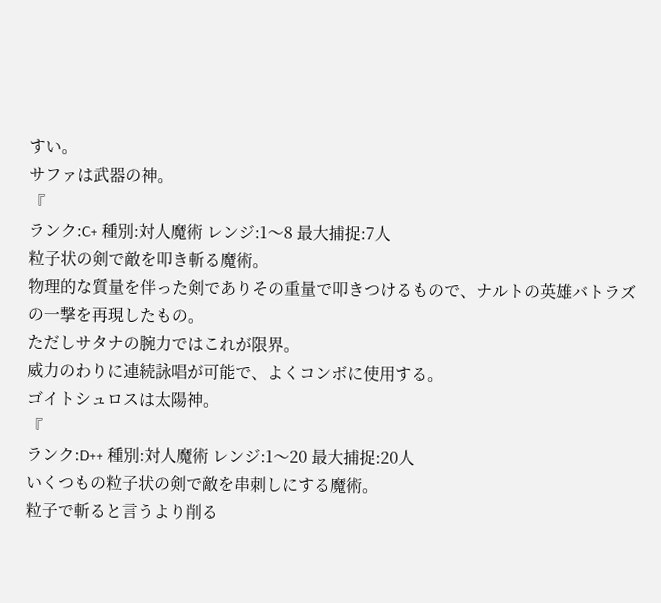すい。
サファは武器の神。
『
ランク:C+ 種別:対人魔術 レンジ:1〜8 最大捕捉:7人
粒子状の剣で敵を叩き斬る魔術。
物理的な質量を伴った剣でありその重量で叩きつけるもので、ナルトの英雄バトラズの一撃を再現したもの。
ただしサタナの腕力ではこれが限界。
威力のわりに連続詠唱が可能で、よくコンボに使用する。
ゴイトシュロスは太陽神。
『
ランク:D++ 種別:対人魔術 レンジ:1〜20 最大捕捉:20人
いくつもの粒子状の剣で敵を串刺しにする魔術。
粒子で斬ると言うより削る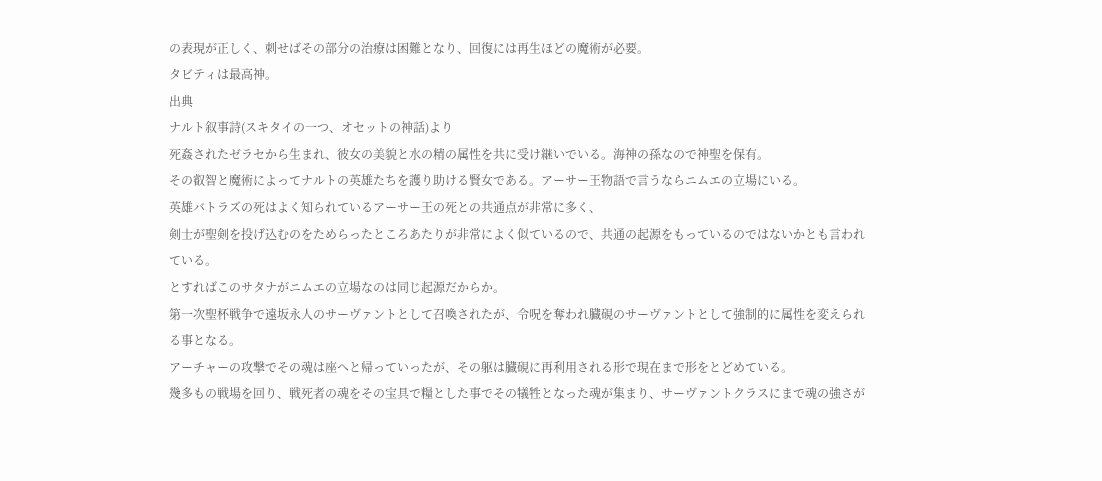の表現が正しく、刺せばその部分の治療は困難となり、回復には再生ほどの魔術が必要。
タビティは最高神。
出典
ナルト叙事詩(スキタイの一つ、オセットの神話)より
死姦されたゼラセから生まれ、彼女の美貌と水の精の属性を共に受け継いでいる。海神の孫なので神聖を保有。
その叡智と魔術によってナルトの英雄たちを護り助ける賢女である。アーサー王物語で言うならニムエの立場にいる。
英雄バトラズの死はよく知られているアーサー王の死との共通点が非常に多く、
剣士が聖剣を投げ込むのをためらったところあたりが非常によく似ているので、共通の起源をもっているのではないかとも言われている。
とすればこのサタナがニムエの立場なのは同じ起源だからか。
第一次聖杯戦争で遠坂永人のサーヴァントとして召喚されたが、令呪を奪われ臓硯のサーヴァントとして強制的に属性を変えられる事となる。
アーチャーの攻撃でその魂は座へと帰っていったが、その躯は臓硯に再利用される形で現在まで形をとどめている。
幾多もの戦場を回り、戦死者の魂をその宝具で糧とした事でその犠牲となった魂が集まり、サーヴァントクラスにまで魂の強さが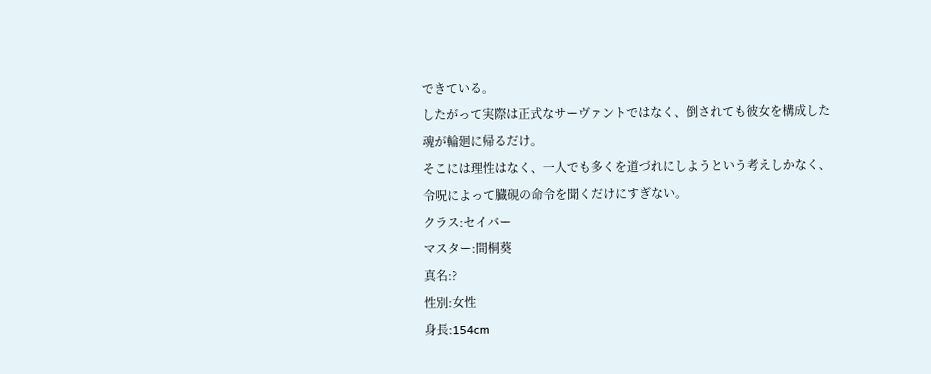できている。
したがって実際は正式なサーヴァントではなく、倒されても彼女を構成した魂が輪廻に帰るだけ。
そこには理性はなく、一人でも多くを道づれにしようという考えしかなく、令呪によって臓硯の命令を聞くだけにすぎない。
クラス:セイバー
マスター:間桐葵
真名:?
性別:女性
身長:154cm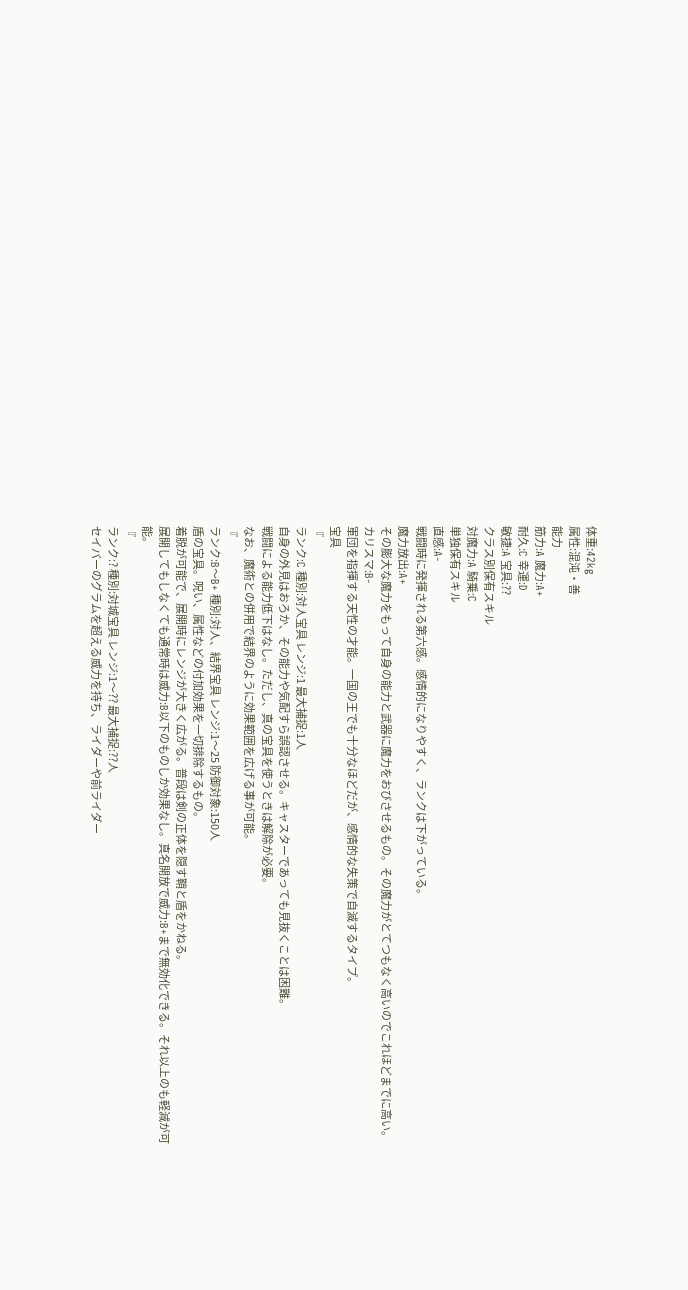体重:42kg
属性:混沌・善
能力
筋力:A 魔力:A+
耐久:C 幸運:D
敏捷:A 宝具:??
クラス別保有スキル
対魔力:A 騎乗:C
単独保有スキル
直感:A-
戦闘時に発揮される第六感。感情的になりやすく、ランクは下がっている。
魔力放出:A+
その膨大な魔力をもって自身の能力と武器に魔力をおびさせるもの。その魔力がとてつもなく高いのでこれほどまでに高い。
カリスマ:B-
軍団を指揮する天性の才能。一国の王でも十分なほどだが、感情的な失策で自滅するタイプ。
宝具
『
ランク:C 種別:対人宝具 レンジ:1 最大捕捉:1人
自身の外見はおろか、その能力や気配すら誤認させる。キャスターであっても見抜くことは困難。
戦闘による能力低下はなし。ただし、真の宝具を使うときは解除が必要。
なお、魔術との併用で結界のように効果範囲を広げる事が可能。
『
ランク:B〜B+ 種別:対人、結界宝具 レンジ:1〜25 防御対象:150人
盾の宝具。呪い、属性などの付加効果を一切排除するもの。
着脱が可能で、展開時にレンジが大きく広がる。普段は剣の正体を隠す鞘と盾をかねる。
展開してもしなくても通常時は威力:B以下のものしか効果なし。真名開放で威力:B+まで無効化できる。それ以上のも軽減が可能。
『
ランク:? 種別:対城宝具 レンジ:1〜?? 最大捕捉:??人
セイバーのグラムを超える威力を持ち、ライダーや前ライダー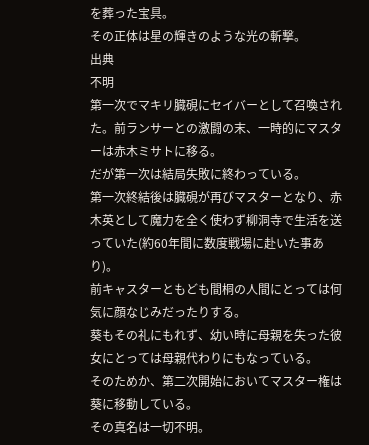を葬った宝具。
その正体は星の輝きのような光の斬撃。
出典
不明
第一次でマキリ臓硯にセイバーとして召喚された。前ランサーとの激闘の末、一時的にマスターは赤木ミサトに移る。
だが第一次は結局失敗に終わっている。
第一次終結後は臓硯が再びマスターとなり、赤木英として魔力を全く使わず柳洞寺で生活を送っていた(約60年間に数度戦場に赴いた事あり)。
前キャスターともども間桐の人間にとっては何気に顔なじみだったりする。
葵もその礼にもれず、幼い時に母親を失った彼女にとっては母親代わりにもなっている。
そのためか、第二次開始においてマスター権は葵に移動している。
その真名は一切不明。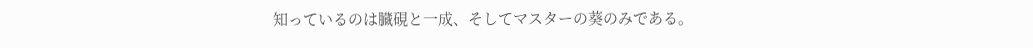知っているのは臓硯と一成、そしてマスターの葵のみである。